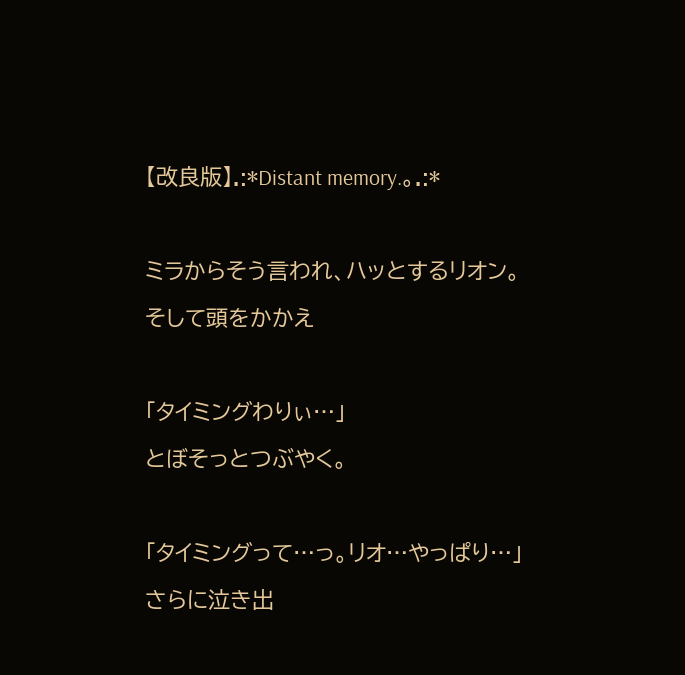【改良版】.:*Distant memory.。.:*

ミラからそう言われ、ハッとするリオン。
そして頭をかかえ

「タイミングわりぃ…」
とぼそっとつぶやく。

「タイミングって…っ。リオ…やっぱり…」
さらに泣き出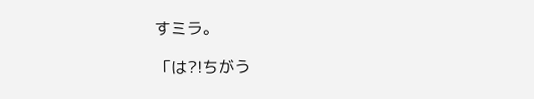すミラ。

「は?!ちがう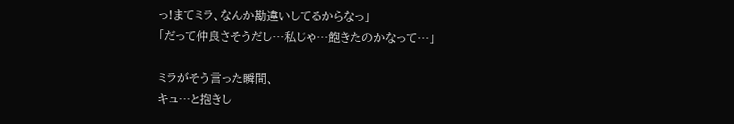っ!まてミラ、なんか勘違いしてるからなっ」
「だって仲良さそうだし…私じゃ…飽きたのかなって…」

ミラがそう言った瞬間、
キュ…と抱きし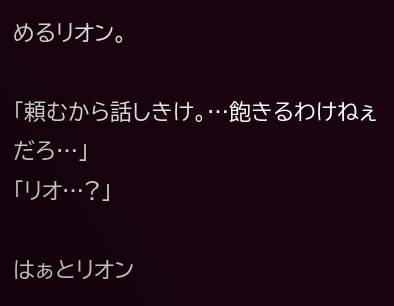めるリオン。

「頼むから話しきけ。…飽きるわけねぇだろ…」
「リオ…?」

はぁとリオン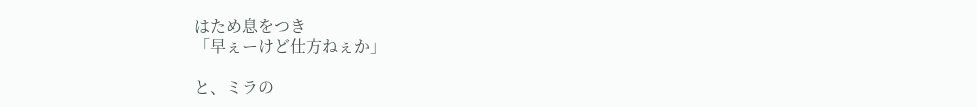はため息をつき
「早ぇーけど仕方ねぇか」

と、ミラの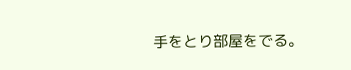手をとり部屋をでる。